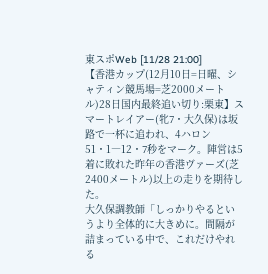東スポWeb [11/28 21:00]
【香港カップ(12月10日=日曜、シャティン競馬場=芝2000メートル)28日国内最終追い切り:栗東】スマートレイアー(牝7・大久保)は坂路で一杯に追われ、4ハロン51・1―12・7秒をマーク。陣営は5着に敗れた昨年の香港ヴァーズ(芝2400メートル)以上の走りを期待した。
大久保調教師「しっかりやるというより全体的に大きめに。間隔が詰まっている中で、これだけやれる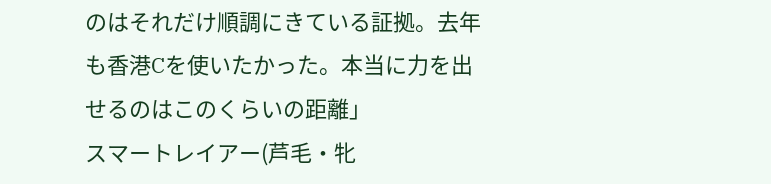のはそれだけ順調にきている証拠。去年も香港Cを使いたかった。本当に力を出せるのはこのくらいの距離」
スマートレイアー(芦毛・牝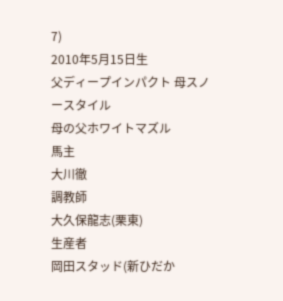7)
2010年5月15日生
父ディープインパクト 母スノースタイル
母の父ホワイトマズル
馬主
大川徹
調教師
大久保龍志(栗東)
生産者
岡田スタッド(新ひだか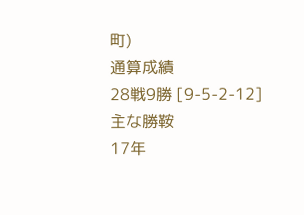町)
通算成績
28戦9勝 [9-5-2-12]
主な勝鞍
17年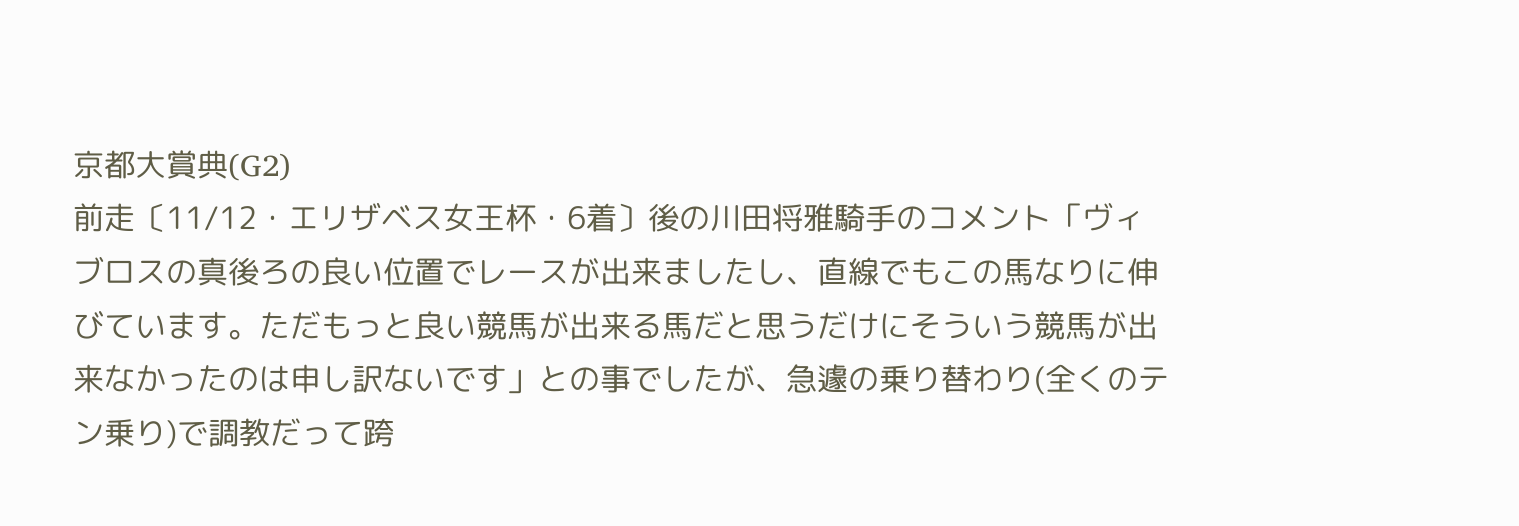京都大賞典(G2)
前走〔11/12・エリザベス女王杯・6着〕後の川田将雅騎手のコメント「ヴィブロスの真後ろの良い位置でレースが出来ましたし、直線でもこの馬なりに伸びています。ただもっと良い競馬が出来る馬だと思うだけにそういう競馬が出来なかったのは申し訳ないです」との事でしたが、急遽の乗り替わり(全くのテン乗り)で調教だって跨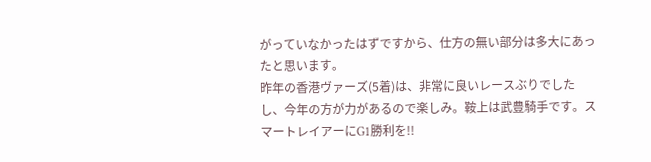がっていなかったはずですから、仕方の無い部分は多大にあったと思います。
昨年の香港ヴァーズ(5着)は、非常に良いレースぶりでしたし、今年の方が力があるので楽しみ。鞍上は武豊騎手です。スマートレイアーにG1勝利を!!